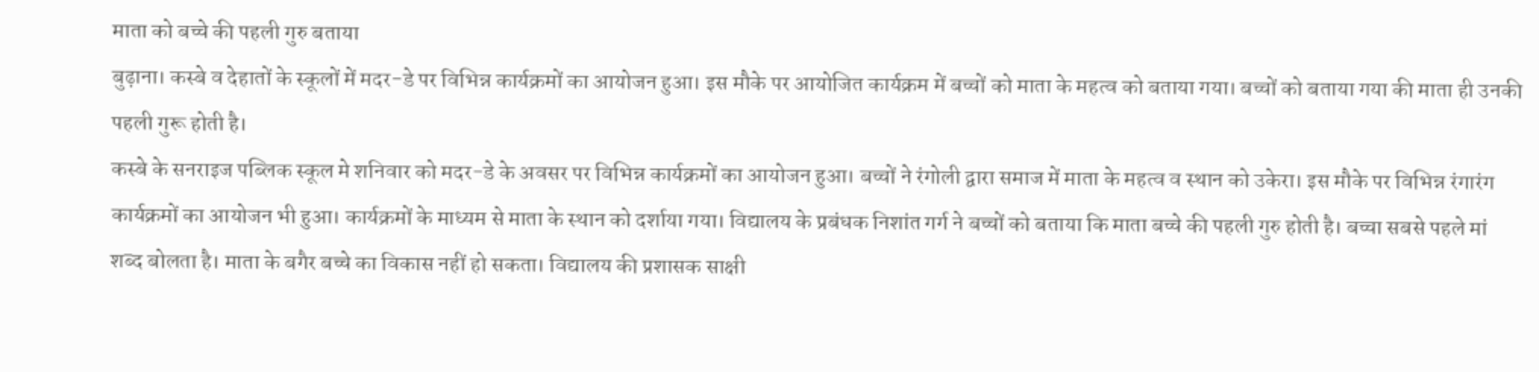माता को बच्चे की पहली गुरु बताया
बुढ़ाना। कस्बे व देहातों के स्कूलों में मदर-डे पर विभिन्न कार्यक्रमों का आयोजन हुआ। इस मौके पर आयोजित कार्यक्रम में बच्चों को माता के महत्व को बताया गया। बच्चों को बताया गया की माता ही उनकी पहली गुरू होती है।
कस्बे के सनराइज पब्लिक स्कूल मे शनिवार को मदर-डे के अवसर पर विभिन्न कार्यक्रमों का आयोजन हुआ। बच्चों ने रंगोली द्वारा समाज में माता के महत्व व स्थान को उकेरा। इस मौके पर विभिन्न रंगारंग कार्यक्रमों का आयोजन भी हुआ। कार्यक्रमों के माध्यम से माता के स्थान को दर्शाया गया। विद्यालय के प्रबंधक निशांत गर्ग ने बच्चों को बताया कि माता बच्चे की पहली गुरु होती है। बच्चा सबसे पहले मां शब्द बोलता है। माता के बगैर बच्चे का विकास नहीं हो सकता। विद्यालय की प्रशासक साक्षी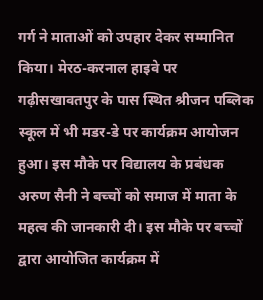गर्ग ने माताओं को उपहार देकर सम्मानित किया। मेरठ-करनाल हाइवे पर गढ़ीसखावतपुर के पास स्थित श्रीजन पब्लिक स्कूल में भी मडर-डे पर कार्यक्रम आयोजन हुआ। इस मौके पर विद्यालय के प्रबंधक अरुण सैनी ने बच्चों को समाज में माता के महत्व की जानकारी दी। इस मौके पर बच्चों द्वारा आयोजित कार्यक्रम में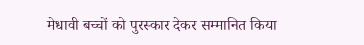मेधावी बच्चों को पुरस्कार देकर सम्मानित किया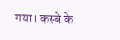गया। कस्बे के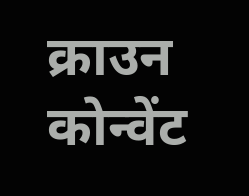क्राउन कोन्वेंट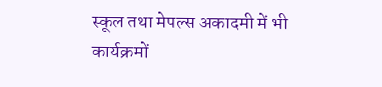स्कूल तथा मेपल्स अकादमी में भी कार्यक्रमों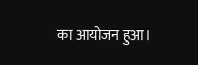का आयोजन हुआ।